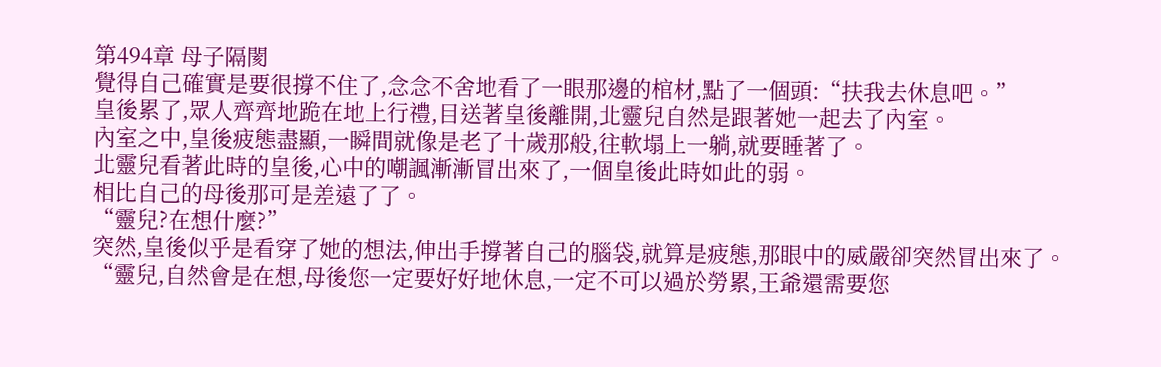第494章 母子隔閡
覺得自己確實是要很撐不住了,念念不舍地看了一眼那邊的棺材,點了一個頭:“扶我去休息吧。”
皇後累了,眾人齊齊地跪在地上行禮,目送著皇後離開,北靈兒自然是跟著她一起去了內室。
內室之中,皇後疲態盡顯,一瞬間就像是老了十歲那般,往軟塌上一躺,就要睡著了。
北靈兒看著此時的皇後,心中的嘲諷漸漸冒出來了,一個皇後此時如此的弱。
相比自己的母後那可是差遠了了。
“靈兒?在想什麼?”
突然,皇後似乎是看穿了她的想法,伸出手撐著自己的腦袋,就算是疲態,那眼中的威嚴卻突然冒出來了。
“靈兒,自然會是在想,母後您一定要好好地休息,一定不可以過於勞累,王爺還需要您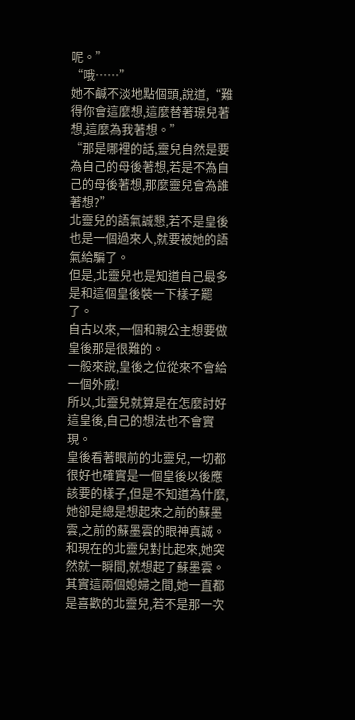呢。”
“哦……”
她不鹹不淡地點個頭,說道,“難得你會這麼想,這麼替著璟兒著想,這麼為我著想。”
“那是哪裡的話,靈兒自然是要為自己的母後著想,若是不為自己的母後著想,那麼靈兒會為誰著想?”
北靈兒的語氣誠懇,若不是皇後也是一個過來人,就要被她的語氣給騙了。
但是,北靈兒也是知道自己最多是和這個皇後裝一下樣子罷了。
自古以來,一個和親公主想要做皇後那是很難的。
一般來說,皇後之位從來不會給一個外戚!
所以,北靈兒就算是在怎麼討好這皇後,自己的想法也不會實現。
皇後看著眼前的北靈兒,一切都很好也確實是一個皇後以後應該要的樣子,但是不知道為什麼,她卻是總是想起來之前的蘇墨雲,之前的蘇墨雲的眼神真誠。
和現在的北靈兒對比起來,她突然就一瞬間,就想起了蘇墨雲。
其實這兩個媳婦之間,她一直都是喜歡的北靈兒,若不是那一次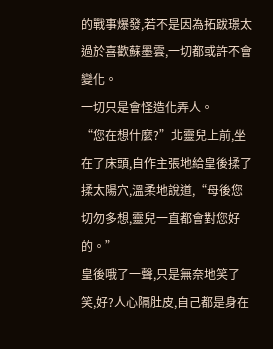的戰事爆發,若不是因為拓跋璟太過於喜歡蘇墨雲,一切都或許不會變化。
一切只是會怪造化弄人。
“您在想什麼?”北靈兒上前,坐在了床頭,自作主張地給皇後揉了揉太陽穴,溫柔地說道,“母後您切勿多想,靈兒一直都會對您好的。”
皇後哦了一聲,只是無奈地笑了笑,好?人心隔肚皮,自己都是身在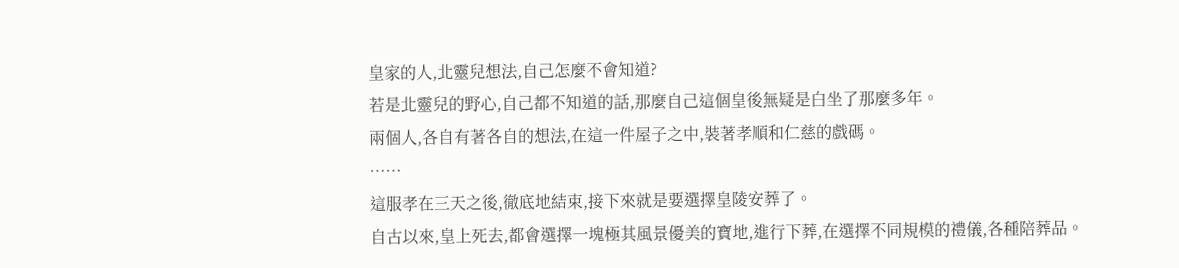皇家的人,北靈兒想法,自己怎麼不會知道?
若是北靈兒的野心,自己都不知道的話,那麼自己這個皇後無疑是白坐了那麼多年。
兩個人,各自有著各自的想法,在這一件屋子之中,裝著孝順和仁慈的戲碼。
……
這服孝在三天之後,徹底地結束,接下來就是要選擇皇陵安葬了。
自古以來,皇上死去,都會選擇一塊極其風景優美的寶地,進行下葬,在選擇不同規模的禮儀,各種陪葬品。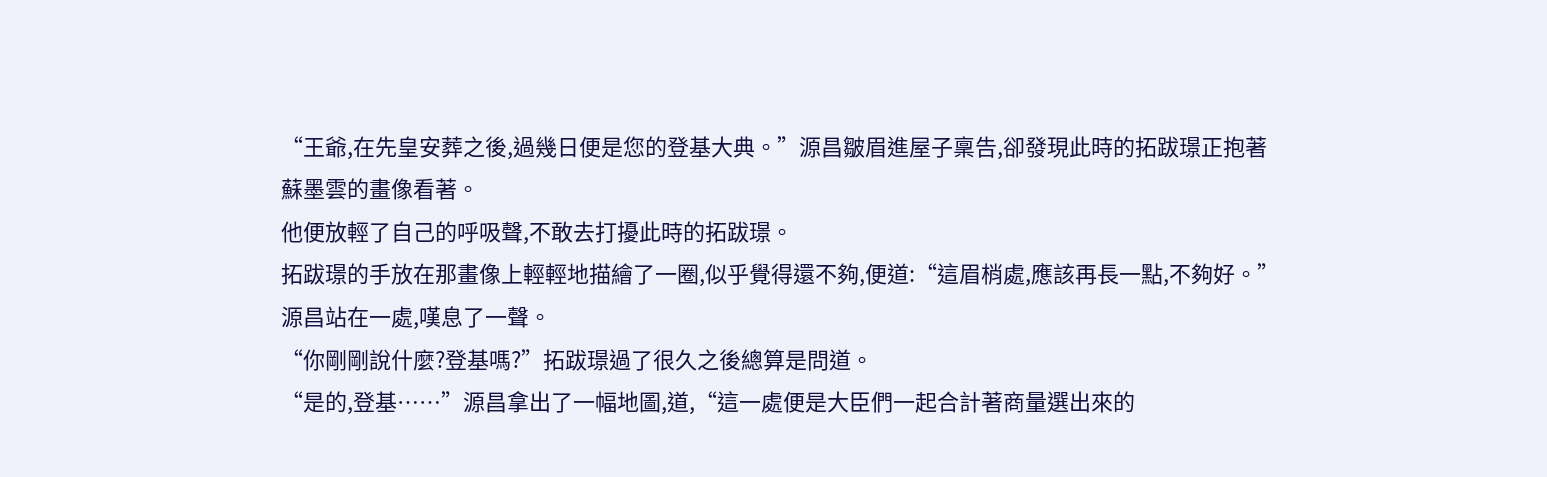“王爺,在先皇安葬之後,過幾日便是您的登基大典。”源昌皺眉進屋子稟告,卻發現此時的拓跋璟正抱著蘇墨雲的畫像看著。
他便放輕了自己的呼吸聲,不敢去打擾此時的拓跋璟。
拓跋璟的手放在那畫像上輕輕地描繪了一圈,似乎覺得還不夠,便道:“這眉梢處,應該再長一點,不夠好。”
源昌站在一處,嘆息了一聲。
“你剛剛說什麼?登基嗎?”拓跋璟過了很久之後總算是問道。
“是的,登基……”源昌拿出了一幅地圖,道,“這一處便是大臣們一起合計著商量選出來的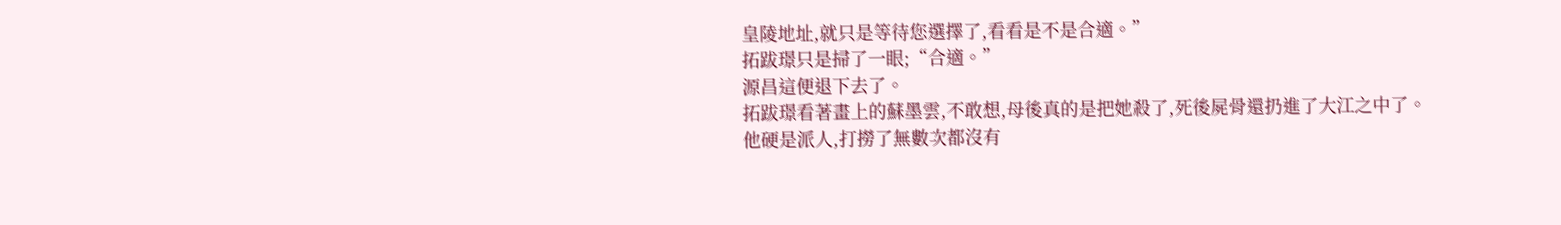皇陵地址,就只是等待您選擇了,看看是不是合適。”
拓跋璟只是掃了一眼;“合適。”
源昌這便退下去了。
拓跋璟看著畫上的蘇墨雲,不敢想,母後真的是把她殺了,死後屍骨還扔進了大江之中了。
他硬是派人,打撈了無數次都沒有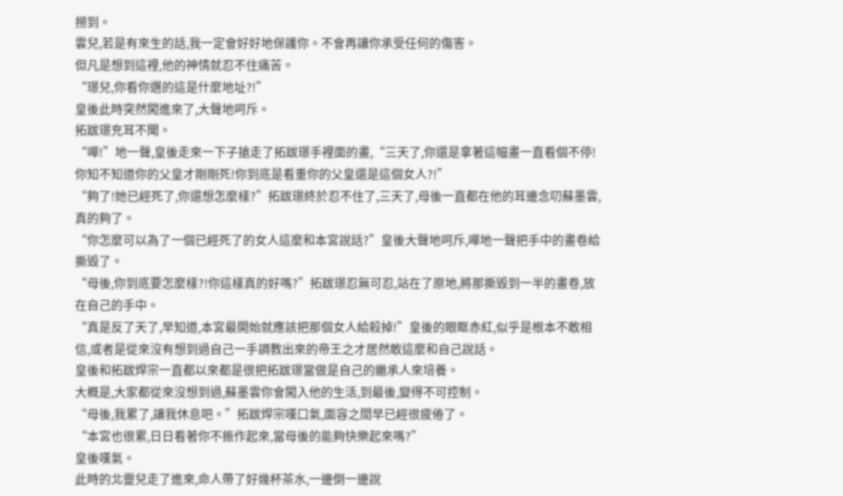撈到。
雲兒,若是有來生的話,我一定會好好地保護你。不會再讓你承受任何的傷害。
但凡是想到這裡,他的神情就忍不住痛苦。
“璟兒,你看你選的這是什麼地址?!”
皇後此時突然闖進來了,大聲地呵斥。
拓跋璟充耳不聞。
“嘩!”地一聲,皇後走來一下子搶走了拓跋璟手裡面的畫,“三天了,你還是拿著這幅畫一直看個不停!你知不知道你的父皇才剛剛死!你到底是看重你的父皇還是這個女人?!”
“夠了!她已經死了,你還想怎麼樣?”拓跋璟終於忍不住了,三天了,母後一直都在他的耳邊念叨蘇墨雲,真的夠了。
“你怎麼可以為了一個已經死了的女人這麼和本宮說話?”皇後大聲地呵斥,嘩地一聲把手中的畫卷給撕毀了。
“母後,你到底要怎麼樣?!你這樣真的好嗎?”拓跋璟忍無可忍,站在了原地,將那撕毀到一半的畫卷,放在自己的手中。
“真是反了天了,早知道,本宮最開始就應該把那個女人給殺掉!”皇後的眼眶赤紅,似乎是根本不敢相信,或者是從來沒有想到過自己一手調教出來的帝王之才居然敢這麼和自己說話。
皇後和拓跋焊宗一直都以來都是很把拓跋璟當做是自己的繼承人來培養。
大概是,大家都從來沒想到過,蘇墨雲你會闖入他的生活,到最後,變得不可控制。
“母後,我累了,讓我休息吧。”拓跋焊宗嘆口氣,面容之間早已經很疲倦了。
“本宮也很累,日日看著你不振作起來,當母後的能夠快樂起來嗎?”
皇後嘆氣。
此時的北靈兒走了進來,命人帶了好幾杯茶水,一邊倒一邊說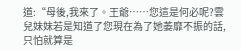道:“母後,我來了。王爺……您這是何必呢?雲兒妹妹若是知道了您現在為了她萎靡不振的話,只怕就算是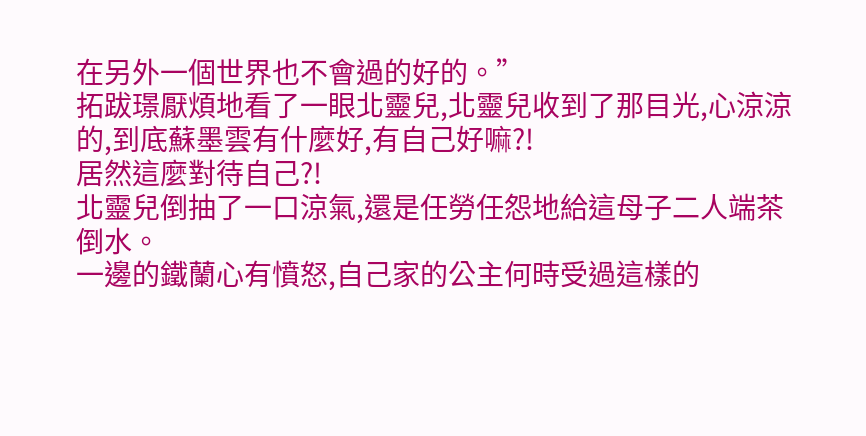在另外一個世界也不會過的好的。”
拓跋璟厭煩地看了一眼北靈兒,北靈兒收到了那目光,心涼涼的,到底蘇墨雲有什麼好,有自己好嘛?!
居然這麼對待自己?!
北靈兒倒抽了一口涼氣,還是任勞任怨地給這母子二人端茶倒水。
一邊的鐵蘭心有憤怒,自己家的公主何時受過這樣的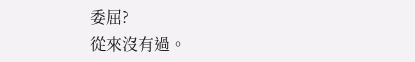委屈?
從來沒有過。